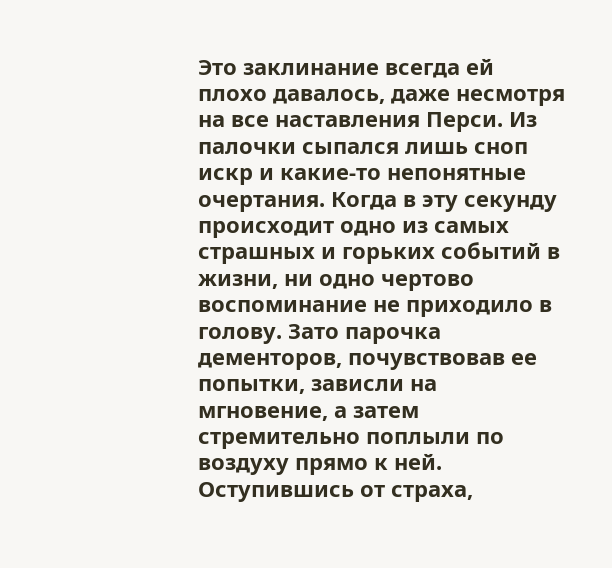Это заклинание всегда ей плохо давалось, даже несмотря на все наставления Перси. Из палочки сыпался лишь сноп искр и какие-то непонятные очертания. Когда в эту секунду происходит одно из самых страшных и горьких событий в жизни, ни одно чертово воспоминание не приходило в голову. Зато парочка дементоров, почувствовав ее попытки, зависли на мгновение, а затем стремительно поплыли по воздуху прямо к ней. Оступившись от страха,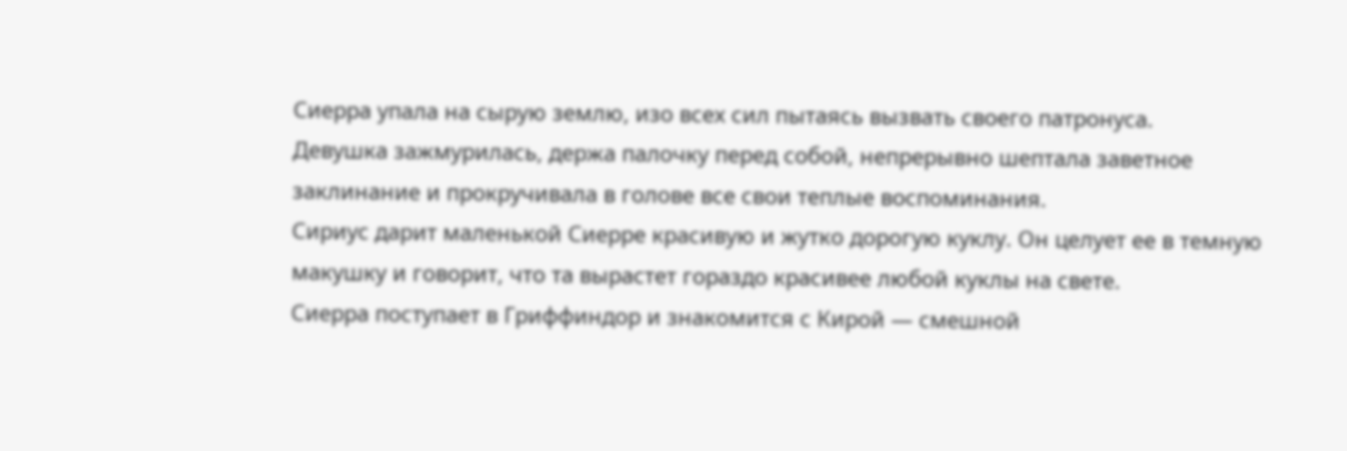Сиерра упала на сырую землю, изо всех сил пытаясь вызвать своего патронуса.
Девушка зажмурилась, держа палочку перед собой, непрерывно шептала заветное заклинание и прокручивала в голове все свои теплые воспоминания.
Сириус дарит маленькой Сиерре красивую и жутко дорогую куклу. Он целует ее в темную макушку и говорит, что та вырастет гораздо красивее любой куклы на свете.
Сиерра поступает в Гриффиндор и знакомится с Кирой — смешной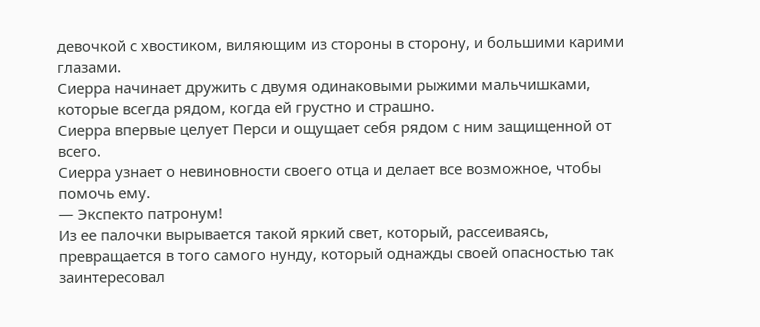девочкой с хвостиком, виляющим из стороны в сторону, и большими карими глазами.
Сиерра начинает дружить с двумя одинаковыми рыжими мальчишками, которые всегда рядом, когда ей грустно и страшно.
Сиерра впервые целует Перси и ощущает себя рядом с ним защищенной от всего.
Сиерра узнает о невиновности своего отца и делает все возможное, чтобы помочь ему.
— Экспекто патронум!
Из ее палочки вырывается такой яркий свет, который, рассеиваясь, превращается в того самого нунду, который однажды своей опасностью так заинтересовал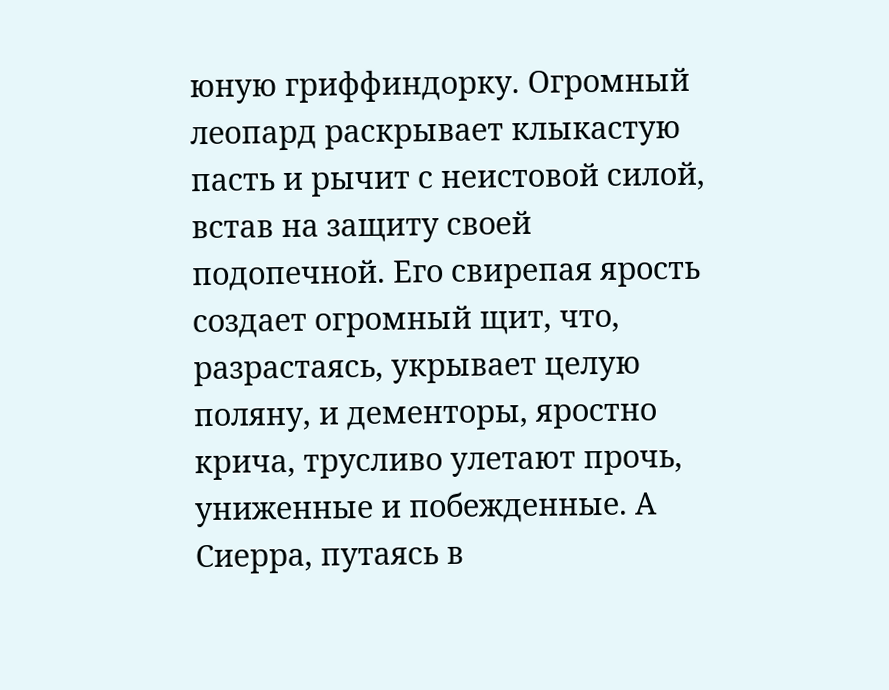юную гриффиндорку. Огромный леопард раскрывает клыкастую пасть и рычит с неистовой силой, встав на защиту своей подопечной. Его свирепая ярость создает огромный щит, что, разрастаясь, укрывает целую поляну, и дементоры, яростно крича, трусливо улетают прочь, униженные и побежденные. А Сиерра, путаясь в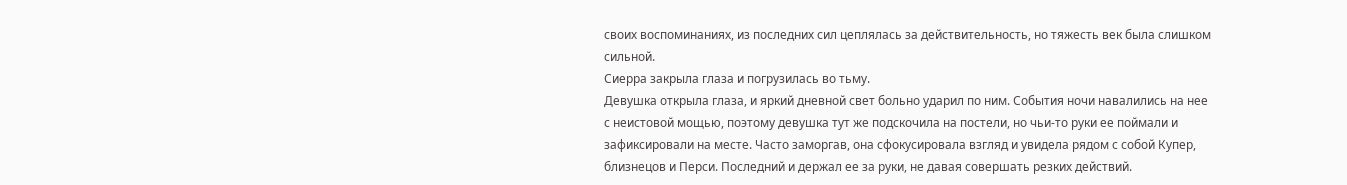своих воспоминаниях, из последних сил цеплялась за действительность, но тяжесть век была слишком сильной.
Сиерра закрыла глаза и погрузилась во тьму.
Девушка открыла глаза, и яркий дневной свет больно ударил по ним. События ночи навалились на нее с неистовой мощью, поэтому девушка тут же подскочила на постели, но чьи-то руки ее поймали и зафиксировали на месте. Часто заморгав, она сфокусировала взгляд и увидела рядом с собой Купер, близнецов и Перси. Последний и держал ее за руки, не давая совершать резких действий.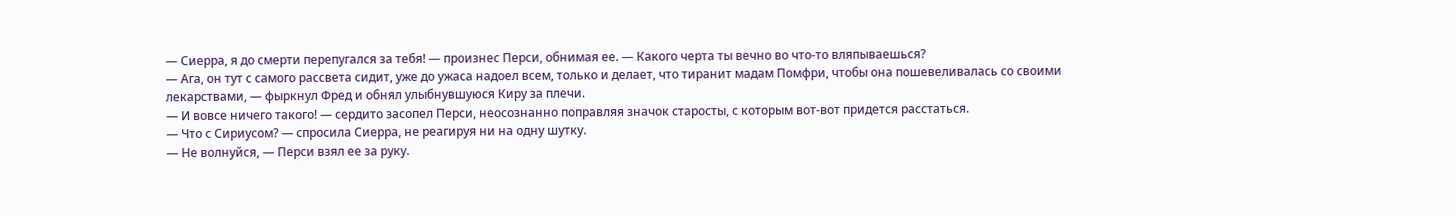— Сиерра, я до смерти перепугался за тебя! — произнес Перси, обнимая ее. — Какого черта ты вечно во что-то вляпываешься?
— Ага, он тут с самого рассвета сидит, уже до ужаса надоел всем, только и делает, что тиранит мадам Помфри, чтобы она пошевеливалась со своими лекарствами, — фыркнул Фред и обнял улыбнувшуюся Киру за плечи.
— И вовсе ничего такого! — сердито засопел Перси, неосознанно поправляя значок старосты, с которым вот-вот придется расстаться.
— Что с Сириусом? — спросила Сиерра, не реагируя ни на одну шутку.
— Не волнуйся, — Перси взял ее за руку.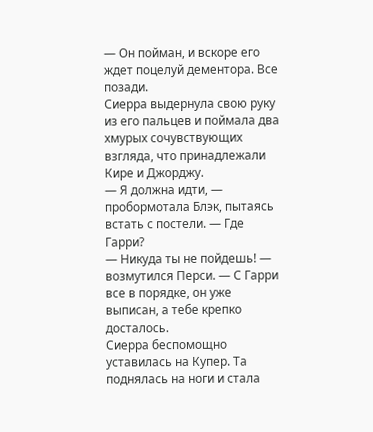— Он пойман, и вскоре его ждет поцелуй дементора. Все позади.
Сиерра выдернула свою руку из его пальцев и поймала два хмурых сочувствующих взгляда, что принадлежали Кире и Джорджу.
— Я должна идти, — пробормотала Блэк, пытаясь встать с постели. — Где Гарри?
— Никуда ты не пойдешь! — возмутился Перси. — С Гарри все в порядке, он уже выписан, а тебе крепко досталось.
Сиерра беспомощно уставилась на Купер. Та поднялась на ноги и стала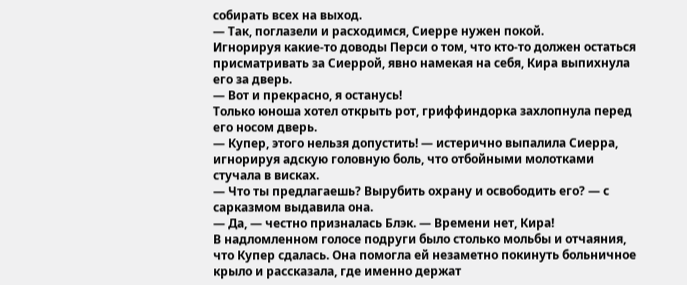собирать всех на выход.
— Так, поглазели и расходимся, Сиерре нужен покой.
Игнорируя какие-то доводы Перси о том, что кто-то должен остаться присматривать за Сиеррой, явно намекая на себя, Кира выпихнула его за дверь.
— Вот и прекрасно, я останусь!
Только юноша хотел открыть рот, гриффиндорка захлопнула перед его носом дверь.
— Купер, этого нельзя допустить! — истерично выпалила Сиерра, игнорируя адскую головную боль, что отбойными молотками стучала в висках.
— Что ты предлагаешь? Вырубить охрану и освободить его? — с сарказмом выдавила она.
— Да, — честно призналась Блэк. — Времени нет, Кира!
В надломленном голосе подруги было столько мольбы и отчаяния, что Купер сдалась. Она помогла ей незаметно покинуть больничное крыло и рассказала, где именно держат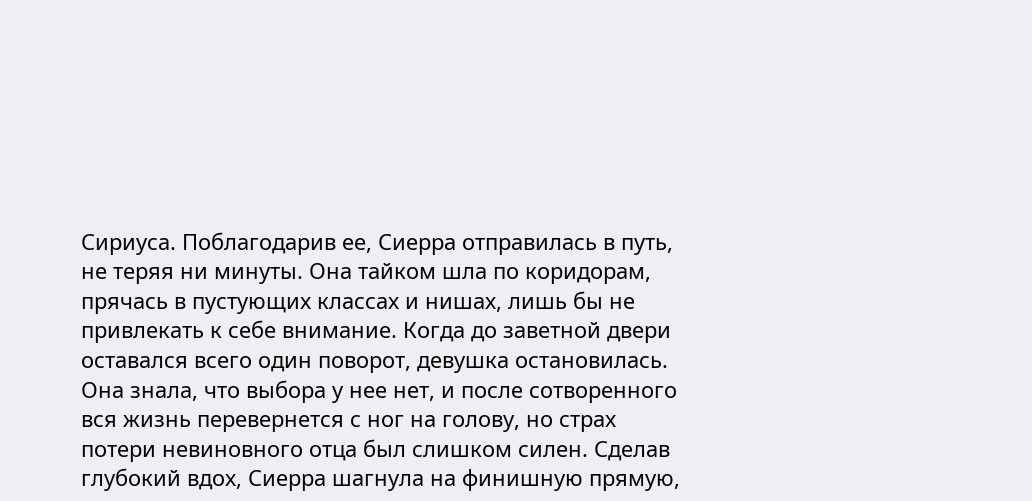Сириуса. Поблагодарив ее, Сиерра отправилась в путь, не теряя ни минуты. Она тайком шла по коридорам, прячась в пустующих классах и нишах, лишь бы не привлекать к себе внимание. Когда до заветной двери оставался всего один поворот, девушка остановилась. Она знала, что выбора у нее нет, и после сотворенного вся жизнь перевернется с ног на голову, но страх потери невиновного отца был слишком силен. Сделав глубокий вдох, Сиерра шагнула на финишную прямую,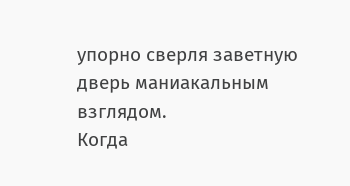упорно сверля заветную дверь маниакальным взглядом.
Когда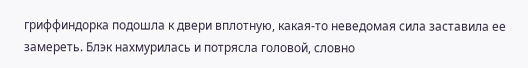гриффиндорка подошла к двери вплотную, какая-то неведомая сила заставила ее замереть. Блэк нахмурилась и потрясла головой, словно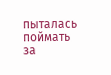пыталась поймать за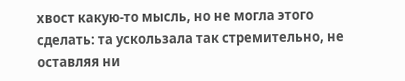хвост какую-то мысль, но не могла этого сделать: та ускользала так стремительно, не оставляя ни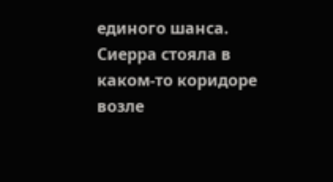единого шанса.
Сиерра стояла в каком-то коридоре возле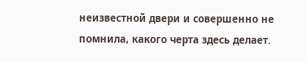неизвестной двери и совершенно не помнила, какого черта здесь делает.